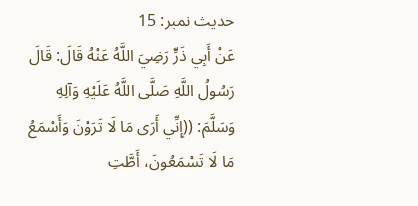حدیث نمبر: 15
عَنْ أَبِي ذَرٍّ رَضِيَ اللَّهُ عَنْهُ قَالَ: قَالَ رَسُولُ اللَّهِ صَلَّى اللَّهُ عَلَيْهِ وَآلِهِ وَسَلَّمَ: ((إِنِّي أَرَى مَا لَا تَرَوْنَ وَأَسْمَعُ مَا لَا تَسْمَعُونَ، أَطَّتِ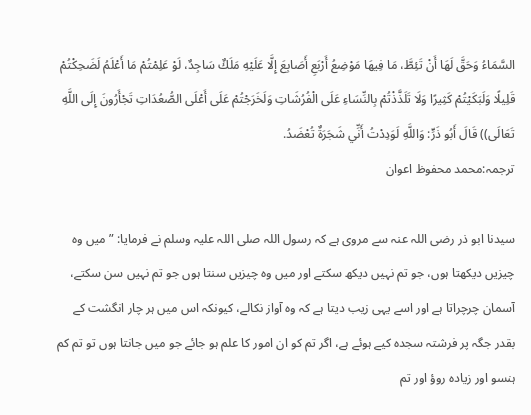السَّمَاءُ وَحَقَّ لَهَا أَنْ تَئِطَّ، مَا فِيهَا مَوْضِعُ أَرْبَعِ أَصَابِعَ إِلَّا عَلَيْهِ مَلَكٌ سَاجِدٌ، لَوْ عَلِمْتُمْ مَا أَعْلَمُ لَضَحِكْتُمْ قَلِيلًا وَلَبَكَيْتُمْ كَثِيرًا وَلَا تَلَذَّذْتُمْ بِالنِّسَاءِ عَلَى الْفُرُشَاتِ وَلَخَرَجْتُمْ عَلَى أَعْلَى الصُّعُدَاتِ تَجْأَرُونَ إِلَى اللَّهِ تَعَالَى)) قَالَ أَبُو ذَرٍّ: وَاللَّهِ لَوَدِدْتُ أَنِّي شَجَرَةٌ تُعْضَدُ.
ترجمہ:محمد محفوظ اعوان

سیدنا ابو ذر رضی اللہ عنہ سے مروی ہے کہ رسول اللہ صلی اللہ علیہ وسلم نے فرمایا: ”میں وہ چیزیں دیکھتا ہوں، جو تم نہیں دیکھ سکتے اور میں وہ چیزیں سنتا ہوں جو تم نہیں سن سکتے، آسمان چرچراتا ہے اور اسے یہی زیب دیتا ہے کہ وہ آواز نکالے، کیونکہ اس میں ہر چار انگشت کے بقدر جگہ پر فرشتہ سجدہ کیے ہوئے ہے، اگر تم کو ان امور کا علم ہو جائے جو میں جانتا ہوں تو تم کم ہنسو اور زیادہ روؤ اور تم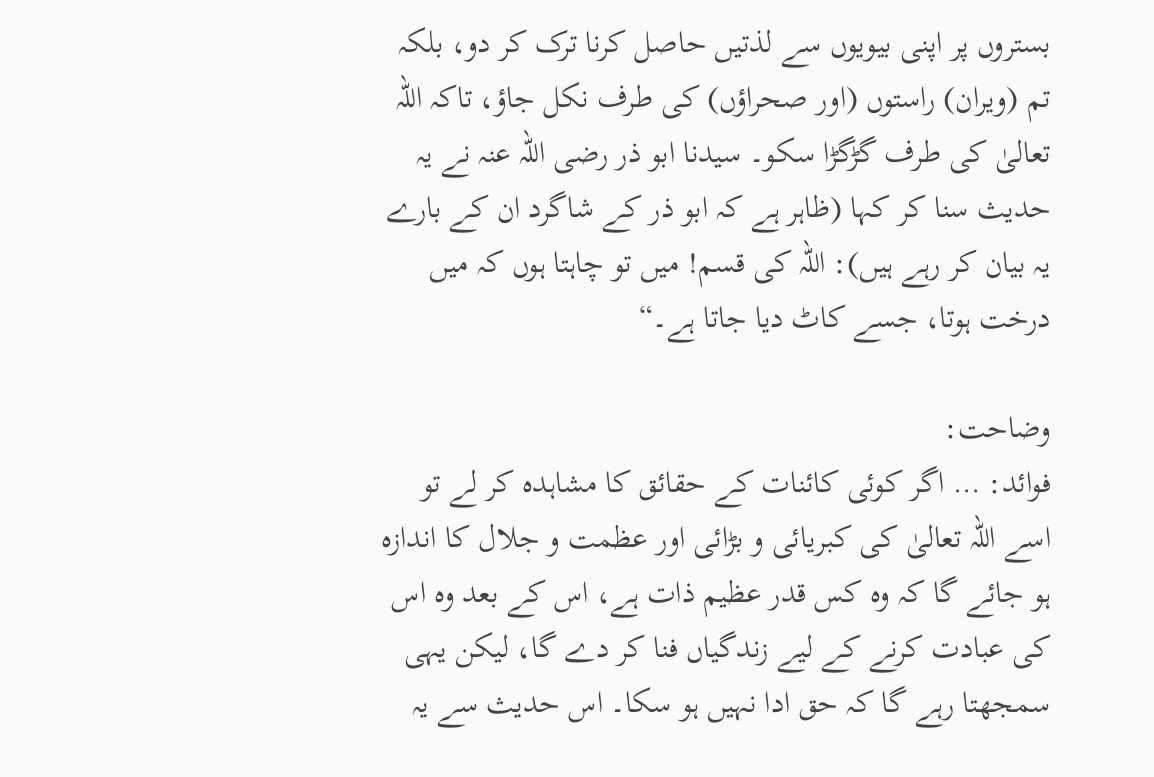بستروں پر اپنی بیویوں سے لذتیں حاصل کرنا ترک کر دو، بلکہ تم (ویران) راستوں (اور صحراؤں) کی طرف نکل جاؤ، تاکہ اللہ تعالیٰ کی طرف گڑگڑا سکو۔ سیدنا ابو ذر رضی اللہ عنہ نے یہ حدیث سنا کر کہا (ظاہر ہے کہ ابو ذر کے شاگرد ان کے بارے یہ بیان کر رہے ہیں): اللہ کی قسم! میں تو چاہتا ہوں کہ میں درخت ہوتا، جسے کاٹ دیا جاتا ہے۔“

وضاحت:
فوائد: … اگر کوئی کائنات کے حقائق کا مشاہدہ کر لے تو اسے اللہ تعالیٰ کی کبریائی و بڑائی اور عظمت و جلال کا اندازہ ہو جائے گا کہ وہ کس قدر عظیم ذات ہے، اس کے بعد وہ اس کی عبادت کرنے کے لیے زندگیاں فنا کر دے گا، لیکن یہی سمجھتا رہے گا کہ حق ادا نہیں ہو سکا۔ اس حدیث سے یہ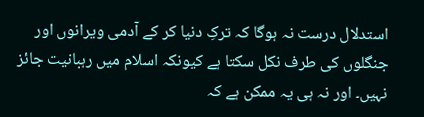استدلال درست نہ ہوگا کہ ترکِ دنیا کر کے آدمی ویرانوں اور جنگلوں کی طرف نکل سکتا ہے کیونکہ اسلام میں رہبانیت جائز نہیں۔ اور نہ ہی یہ ممکن ہے کہ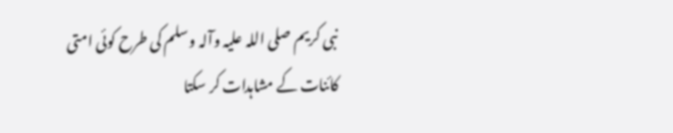نبی کریم صلی اللہ علیہ وآلہ وسلم کی طرح کوئی امتی کائنات کے مشاہدات کر سکتا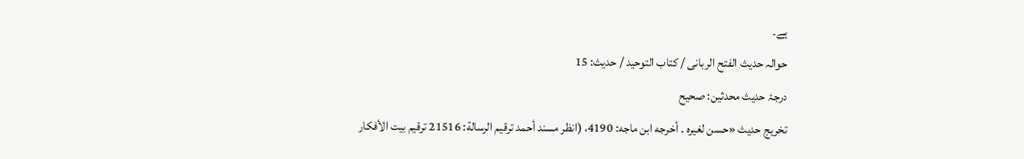ہے۔
حوالہ حدیث الفتح الربانی / كتاب التوحيد / حدیث: 15
درجۂ حدیث محدثین: صحیح
تخریج حدیث «حسن لغيره ۔ أخرجه ابن ماجه: 4190، (انظر مسند أحمد ترقيم الرسالة: 21516 ترقیم بيت الأفكار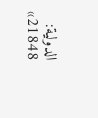الدولية: 21848»